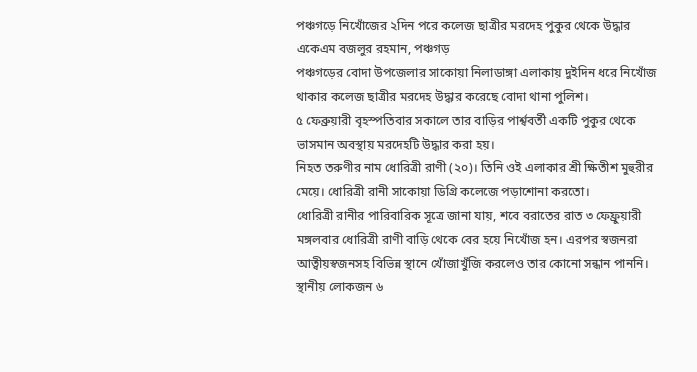পঞ্চগড়ে নিখোঁজের ২দিন পরে কলেজ ছাত্রীর মরদেহ পুকুর থেকে উদ্ধার
একেএম বজলুর রহমান, পঞ্চগড়
পঞ্চগড়ের বোদা উপজেলার সাকোয়া নিলাডাঙ্গা এলাকায় দুইদিন ধরে নিখোঁজ থাকার কলেজ ছাত্রীর মরদেহ উদ্ধার করেছে বোদা থানা পুলিশ।
৫ ফেব্রুয়ারী বৃহস্পতিবার সকালে তার বাড়ির পার্শ্ববর্তী একটি পুকুর থেকে ভাসমান অবস্থায় মরদেহটি উদ্ধার করা হয়।
নিহত তরুণীর নাম ধোরিত্রী রাণী (২০)। তিনি ওই এলাকার শ্রী ক্ষিতীশ মুহুরীর মেয়ে। ধোরিত্রী রানী সাকোয়া ডিগ্রি কলেজে পড়াশোনা করতো।
ধোরিত্রী রানীর পারিবারিক সূত্রে জানা যায়, শবে বরাতের রাত ৩ ফেফ্রুয়ারী মঙ্গলবার ধোরিত্রী রাণী বাড়ি থেকে বের হয়ে নিখোঁজ হন। এরপর স্বজনরা আত্বীয়স্বজনসহ বিভিন্ন স্থানে খোঁজাখুঁজি করলেও তার কোনো সন্ধান পাননি।
স্থানীয় লোকজন ৬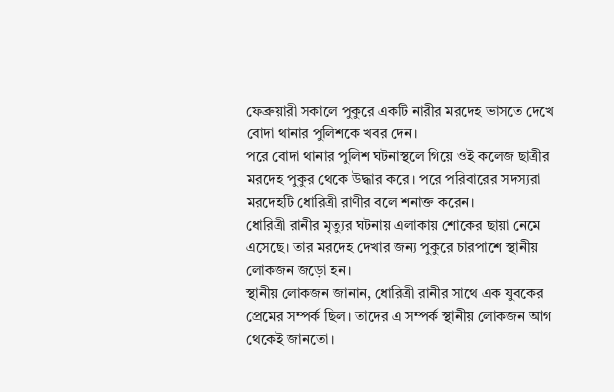ফেব্রুয়ারী সকালে পুকুরে একটি নারীর মরদেহ ভাসতে দেখে বোদা থানার পুলিশকে খবর দেন।
পরে বোদা থানার পুলিশ ঘটনাস্থলে গিয়ে ওই কলেজ ছাত্রীর মরদেহ পুকুর থেকে উদ্ধার করে। পরে পরিবারের সদস্যরা মরদেহটি ধোরিত্রী রাণীর বলে শনাক্ত করেন।
ধোরিত্রী রানীর মৃত্যুর ঘটনায় এলাকায় শোকের ছায়া নেমে এসেছে। তার মরদেহ দেখার জন্য পুকুরে চারপাশে স্থানীয় লোকজন জড়ো হন।
স্থানীয় লোকজন জানান, ধোরিত্রী রানীর সাথে এক যুবকের প্রেমের সম্পর্ক ছিল। তাদের এ সম্পর্ক স্থানীয় লোকজন আগ থেকেই জানতো।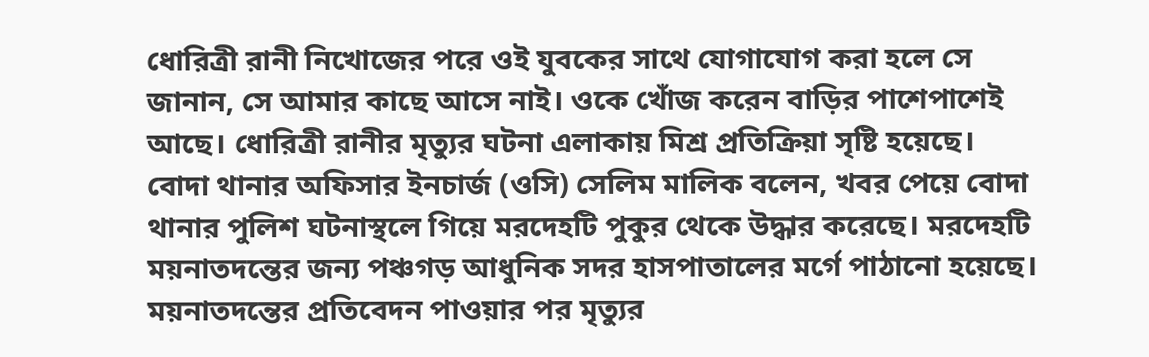ধোরিত্রী রানী নিখোজের পরে ওই যুবকের সাথে যোগাযোগ করা হলে সে জানান, সে আমার কাছে আসে নাই। ওকে খোঁজ করেন বাড়ির পাশেপাশেই আছে। ধোরিত্রী রানীর মৃত্যুর ঘটনা এলাকায় মিশ্র প্রতিক্রিয়া সৃষ্টি হয়েছে।
বোদা থানার অফিসার ইনচার্জ (ওসি) সেলিম মালিক বলেন, খবর পেয়ে বোদা থানার পুলিশ ঘটনাস্থলে গিয়ে মরদেহটি পুকুর থেকে উদ্ধার করেছে। মরদেহটি ময়নাতদন্তের জন্য পঞ্চগড় আধুনিক সদর হাসপাতালের মর্গে পাঠানো হয়েছে। ময়নাতদন্তের প্রতিবেদন পাওয়ার পর মৃত্যুর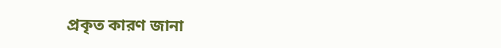প্রকৃত কারণ জানা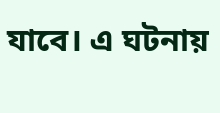যাবে। এ ঘটনায়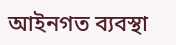আইনগত ব্যবস্থা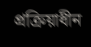প্রক্রিয়াধীন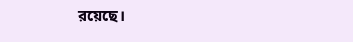রয়েছে।